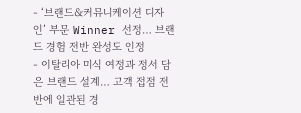- ‘브랜드&커뮤니케이션 디자인’ 부문 Winner 선정… 브랜드 경험 전반 완성도 인정
- 이탈리아 미식 여정과 정서 담은 브랜드 설계… 고객 접점 전반에 일관된 경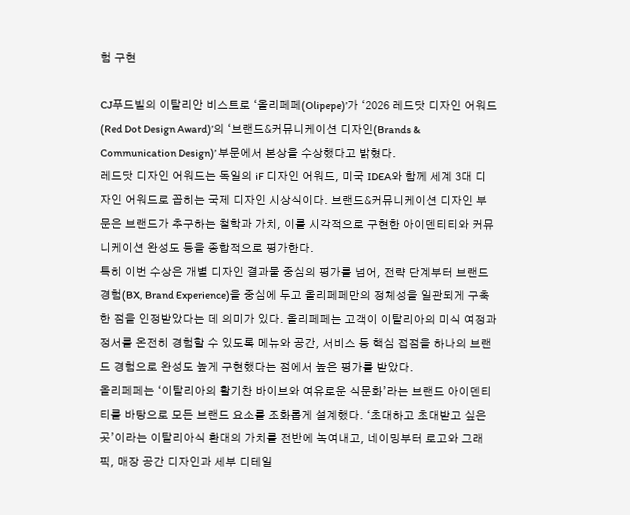험 구현

CJ푸드빌의 이탈리안 비스트로 ‘올리페페(Olipepe)’가 ‘2026 레드닷 디자인 어워드(Red Dot Design Award)’의 ‘브랜드&커뮤니케이션 디자인(Brands & Communication Design)’ 부문에서 본상을 수상했다고 밝혔다.
레드닷 디자인 어워드는 독일의 iF 디자인 어워드, 미국 IDEA와 함께 세계 3대 디자인 어워드로 꼽히는 국제 디자인 시상식이다. 브랜드&커뮤니케이션 디자인 부문은 브랜드가 추구하는 철학과 가치, 이를 시각적으로 구현한 아이덴티티와 커뮤니케이션 완성도 등을 종합적으로 평가한다.
특히 이번 수상은 개별 디자인 결과물 중심의 평가를 넘어, 전략 단계부터 브랜드 경험(BX, Brand Experience)을 중심에 두고 올리페페만의 정체성을 일관되게 구축한 점을 인정받았다는 데 의미가 있다. 올리페페는 고객이 이탈리아의 미식 여정과 정서를 온전히 경험할 수 있도록 메뉴와 공간, 서비스 등 핵심 접점을 하나의 브랜드 경험으로 완성도 높게 구현했다는 점에서 높은 평가를 받았다.
올리페페는 ‘이탈리아의 활기찬 바이브와 여유로운 식문화’라는 브랜드 아이덴티티를 바탕으로 모든 브랜드 요소를 조화롭게 설계했다. ‘초대하고 초대받고 싶은 곳’이라는 이탈리아식 환대의 가치를 전반에 녹여내고, 네이밍부터 로고와 그래픽, 매장 공간 디자인과 세부 디테일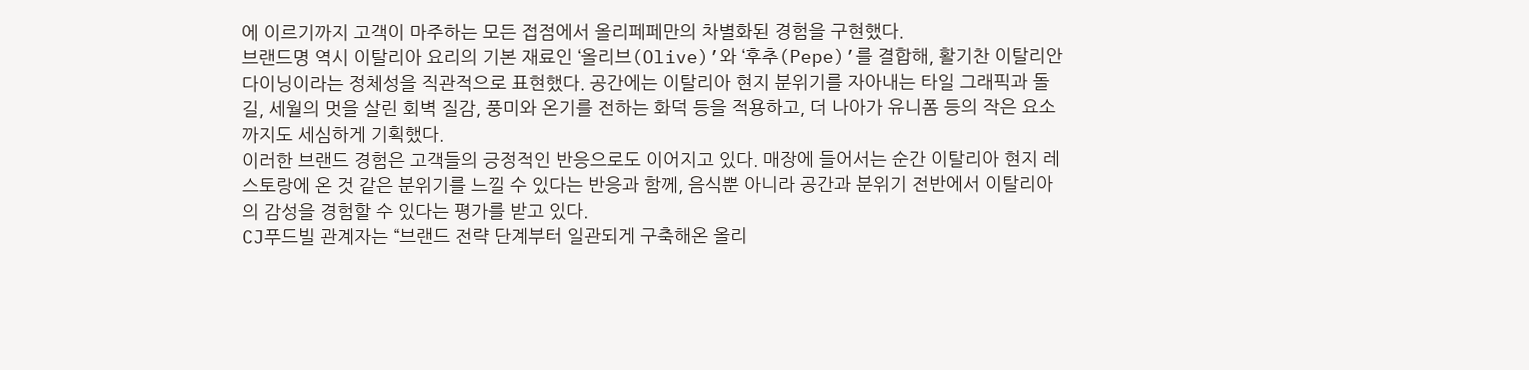에 이르기까지 고객이 마주하는 모든 접점에서 올리페페만의 차별화된 경험을 구현했다.
브랜드명 역시 이탈리아 요리의 기본 재료인 ‘올리브(Olive)’와 ‘후추(Pepe)’를 결합해, 활기찬 이탈리안 다이닝이라는 정체성을 직관적으로 표현했다. 공간에는 이탈리아 현지 분위기를 자아내는 타일 그래픽과 돌길, 세월의 멋을 살린 회벽 질감, 풍미와 온기를 전하는 화덕 등을 적용하고, 더 나아가 유니폼 등의 작은 요소까지도 세심하게 기획했다.
이러한 브랜드 경험은 고객들의 긍정적인 반응으로도 이어지고 있다. 매장에 들어서는 순간 이탈리아 현지 레스토랑에 온 것 같은 분위기를 느낄 수 있다는 반응과 함께, 음식뿐 아니라 공간과 분위기 전반에서 이탈리아의 감성을 경험할 수 있다는 평가를 받고 있다.
CJ푸드빌 관계자는 “브랜드 전략 단계부터 일관되게 구축해온 올리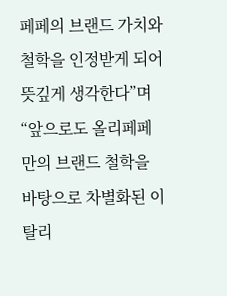페페의 브랜드 가치와 철학을 인정받게 되어 뜻깊게 생각한다”며 “앞으로도 올리페페만의 브랜드 철학을 바탕으로 차별화된 이탈리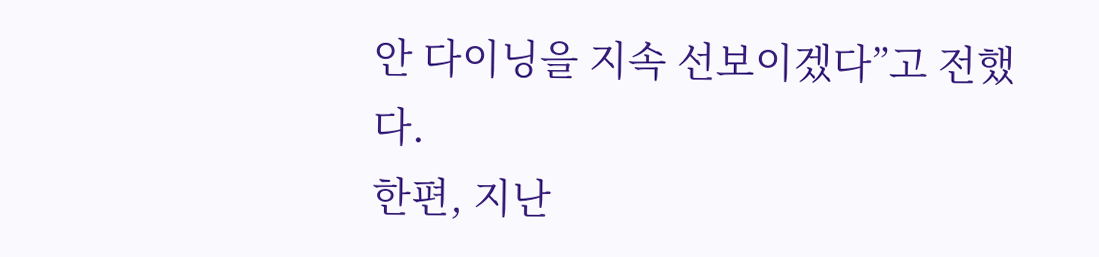안 다이닝을 지속 선보이겠다”고 전했다.
한편, 지난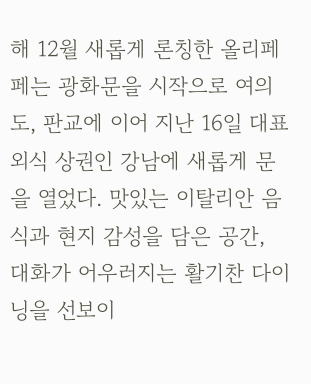해 12월 새롭게 론칭한 올리페페는 광화문을 시작으로 여의도, 판교에 이어 지난 16일 대표 외식 상권인 강남에 새롭게 문을 열었다. 맛있는 이탈리안 음식과 현지 감성을 담은 공간, 대화가 어우러지는 활기찬 다이닝을 선보이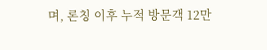며, 론칭 이후 누적 방문객 12만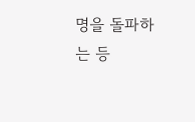명을 돌파하는 등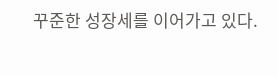꾸준한 성장세를 이어가고 있다.